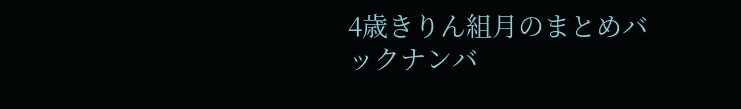4歳きりん組月のまとめバックナンバ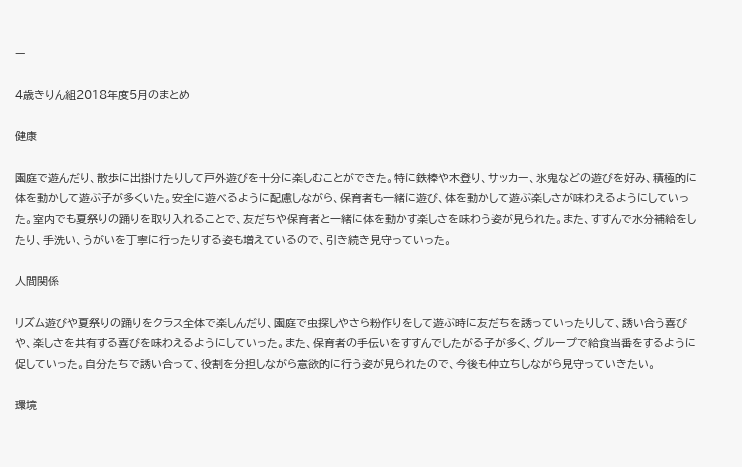ー

4歳きりん組2018年度5月のまとめ

健康

園庭で遊んだり、散歩に出掛けたりして戸外遊びを十分に楽しむことができた。特に鉄棒や木登り、サッカー、氷鬼などの遊びを好み、積極的に体を動かして遊ぶ子が多くいた。安全に遊べるように配慮しながら、保育者も一緒に遊び、体を動かして遊ぶ楽しさが味わえるようにしていった。室内でも夏祭りの踊りを取り入れることで、友だちや保育者と一緒に体を動かす楽しさを味わう姿が見られた。また、すすんで水分補給をしたり、手洗い、うがいを丁寧に行ったりする姿も増えているので、引き続き見守っていった。

人間関係

リズム遊びや夏祭りの踊りをクラス全体で楽しんだり、園庭で虫探しやさら粉作りをして遊ぶ時に友だちを誘っていったりして、誘い合う喜びや、楽しさを共有する喜びを味わえるようにしていった。また、保育者の手伝いをすすんでしたがる子が多く、グループで給食当番をするように促していった。自分たちで誘い合って、役割を分担しながら意欲的に行う姿が見られたので、今後も仲立ちしながら見守っていきたい。

環境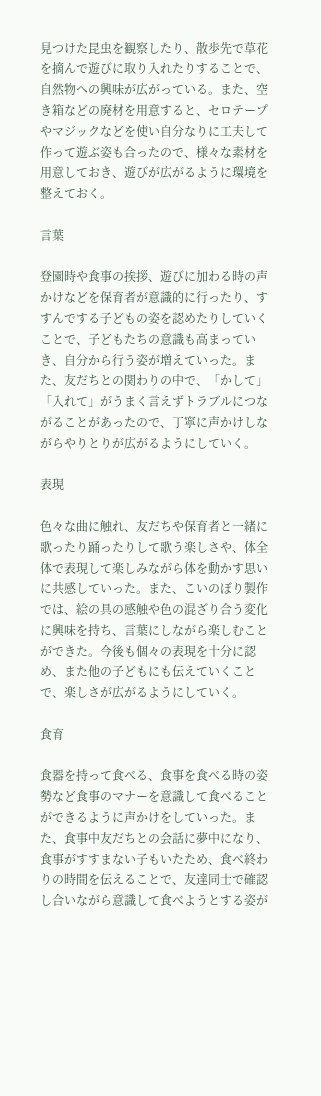見つけた昆虫を観察したり、散歩先で草花を摘んで遊びに取り入れたりすることで、自然物への興味が広がっている。また、空き箱などの廃材を用意すると、セロテープやマジックなどを使い自分なりに工夫して作って遊ぶ姿も合ったので、様々な素材を用意しておき、遊びが広がるように環境を整えておく。

言葉

登園時や食事の挨拶、遊びに加わる時の声かけなどを保育者が意識的に行ったり、すすんでする子どもの姿を認めたりしていくことで、子どもたちの意識も高まっていき、自分から行う姿が増えていった。また、友だちとの関わりの中で、「かして」「入れて」がうまく言えずトラブルにつながることがあったので、丁寧に声かけしながらやりとりが広がるようにしていく。

表現

色々な曲に触れ、友だちや保育者と一緒に歌ったり踊ったりして歌う楽しさや、体全体で表現して楽しみながら体を動かす思いに共感していった。また、こいのぼり製作では、絵の具の感触や色の混ざり合う変化に興味を持ち、言葉にしながら楽しむことができた。今後も個々の表現を十分に認め、また他の子どもにも伝えていくことで、楽しさが広がるようにしていく。

食育

食器を持って食べる、食事を食べる時の姿勢など食事のマナーを意識して食べることができるように声かけをしていった。また、食事中友だちとの会話に夢中になり、食事がすすまない子もいたため、食べ終わりの時間を伝えることで、友達同士で確認し合いながら意識して食べようとする姿が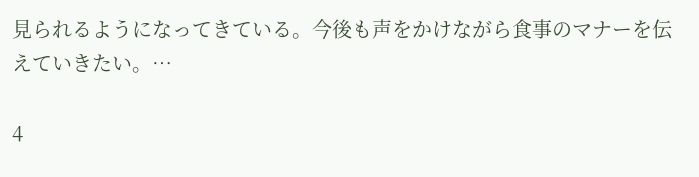見られるようになってきている。今後も声をかけながら食事のマナーを伝えていきたい。…

4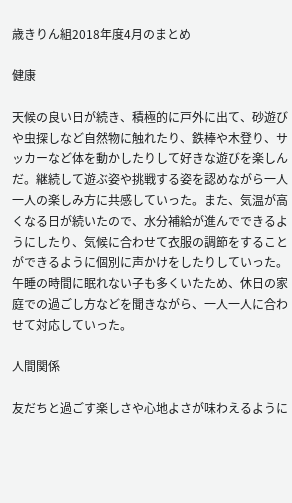歳きりん組2018年度4月のまとめ

健康

天候の良い日が続き、積極的に戸外に出て、砂遊びや虫探しなど自然物に触れたり、鉄棒や木登り、サッカーなど体を動かしたりして好きな遊びを楽しんだ。継続して遊ぶ姿や挑戦する姿を認めながら一人一人の楽しみ方に共感していった。また、気温が高くなる日が続いたので、水分補給が進んでできるようにしたり、気候に合わせて衣服の調節をすることができるように個別に声かけをしたりしていった。午睡の時間に眠れない子も多くいたため、休日の家庭での過ごし方などを聞きながら、一人一人に合わせて対応していった。

人間関係

友だちと過ごす楽しさや心地よさが味わえるように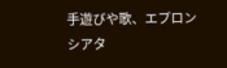手遊びや歌、エプロンシアタ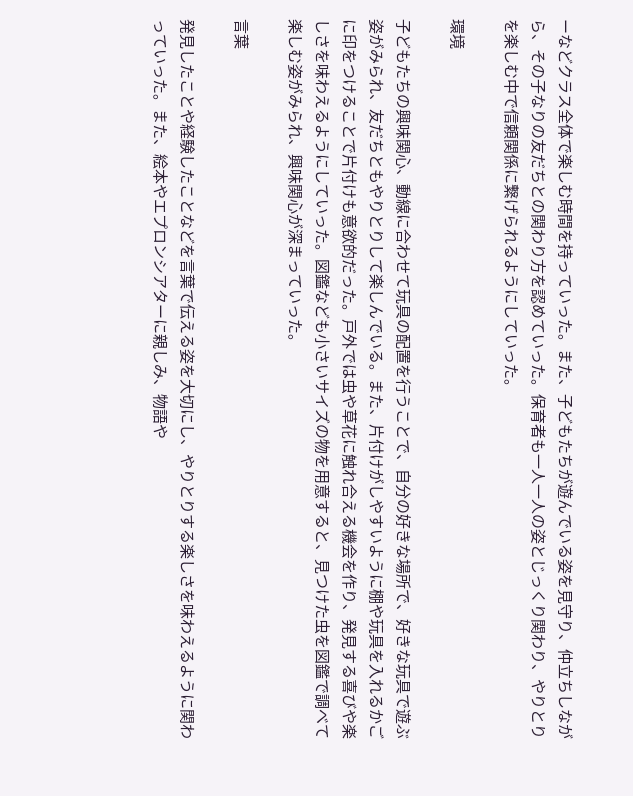ーなどクラス全体で楽しむ時間を持っていった。また、子どもたちが遊んでいる姿を見守り、仲立ちしながら、その子なりの友だちとの関わり方を認めていった。保育者も一人一人の姿とじっくり関わり、やりとりを楽しむ中で信頼関係に繋げられるようにしていった。

環境

子どもたちの興味関心、動線に合わせて玩具の配置を行うことで、自分の好きな場所で、好きな玩具で遊ぶ姿がみられ、友だちともやりとりして楽しんでいる。また、片付けがしやすいように棚や玩具を入れるかごに印をつけることで片付けも意欲的だった。戸外では虫や草花に触れ合える機会を作り、発見する喜びや楽しさを味わえるようにしていった。図鑑なども小さいサイズの物を用意すると、見つけた虫を図鑑で調べて楽しむ姿がみられ、興味関心が深まっていった。

言葉

発見したことや経験したことなどを言葉で伝える姿を大切にし、やりとりする楽しさを味わえるように関わっていった。また、絵本やエプロンシアターに親しみ、物語や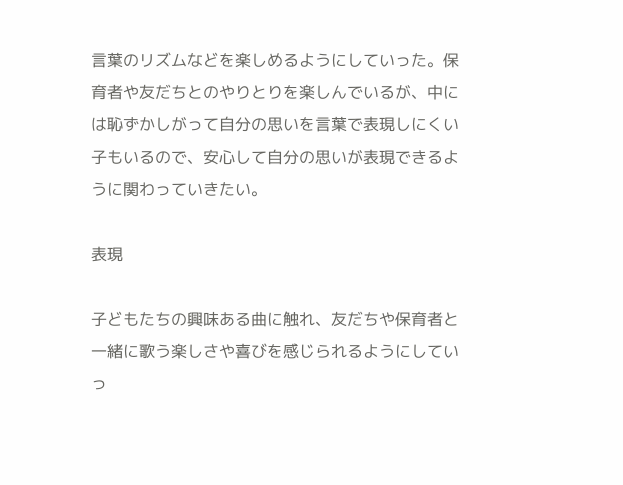言葉のリズムなどを楽しめるようにしていった。保育者や友だちとのやりとりを楽しんでいるが、中には恥ずかしがって自分の思いを言葉で表現しにくい子もいるので、安心して自分の思いが表現できるように関わっていきたい。

表現

子どもたちの興味ある曲に触れ、友だちや保育者と一緒に歌う楽しさや喜びを感じられるようにしていっ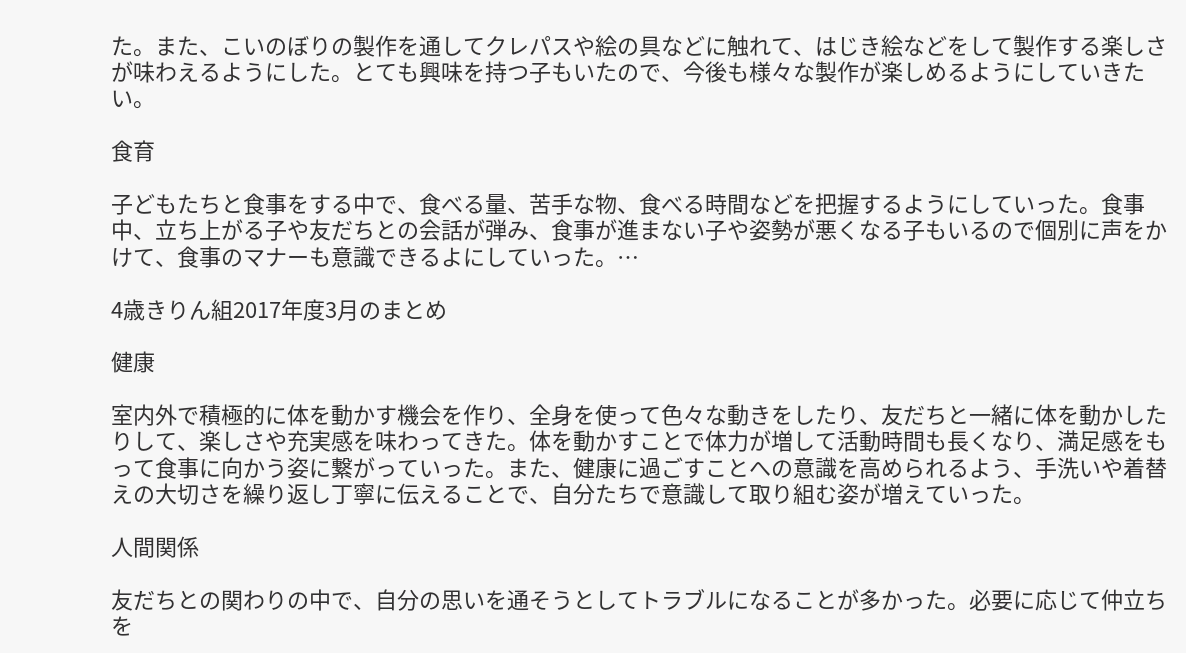た。また、こいのぼりの製作を通してクレパスや絵の具などに触れて、はじき絵などをして製作する楽しさが味わえるようにした。とても興味を持つ子もいたので、今後も様々な製作が楽しめるようにしていきたい。

食育

子どもたちと食事をする中で、食べる量、苦手な物、食べる時間などを把握するようにしていった。食事中、立ち上がる子や友だちとの会話が弾み、食事が進まない子や姿勢が悪くなる子もいるので個別に声をかけて、食事のマナーも意識できるよにしていった。…

4歳きりん組2017年度3月のまとめ

健康

室内外で積極的に体を動かす機会を作り、全身を使って色々な動きをしたり、友だちと一緒に体を動かしたりして、楽しさや充実感を味わってきた。体を動かすことで体力が増して活動時間も長くなり、満足感をもって食事に向かう姿に繋がっていった。また、健康に過ごすことへの意識を高められるよう、手洗いや着替えの大切さを繰り返し丁寧に伝えることで、自分たちで意識して取り組む姿が増えていった。

人間関係

友だちとの関わりの中で、自分の思いを通そうとしてトラブルになることが多かった。必要に応じて仲立ちを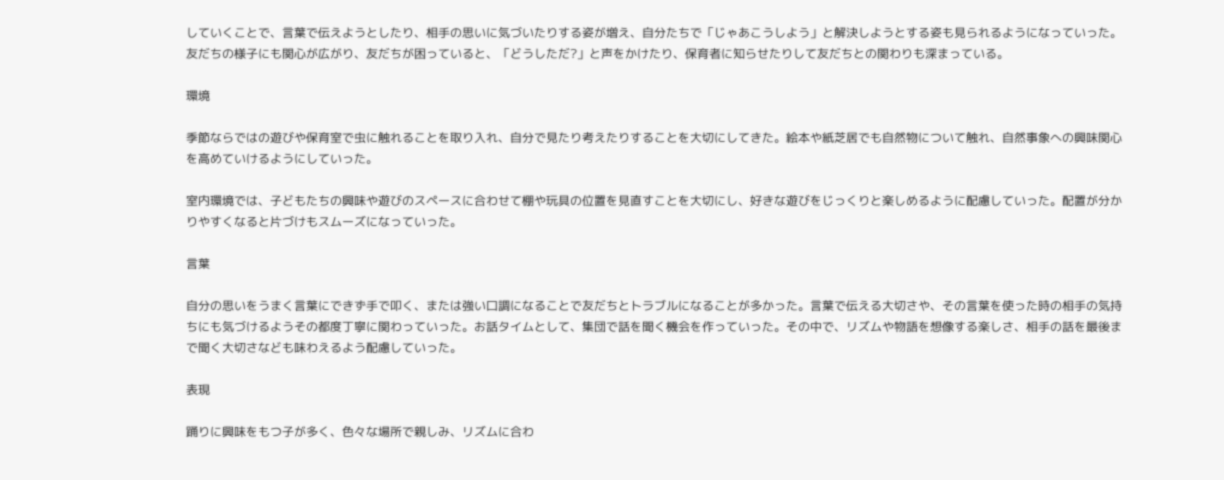していくことで、言葉で伝えようとしたり、相手の思いに気づいたりする姿が増え、自分たちで「じゃあこうしよう」と解決しようとする姿も見られるようになっていった。友だちの様子にも関心が広がり、友だちが困っていると、「どうしただ?」と声をかけたり、保育者に知らせたりして友だちとの関わりも深まっている。

環境

季節ならではの遊びや保育室で虫に触れることを取り入れ、自分で見たり考えたりすることを大切にしてきた。絵本や紙芝居でも自然物について触れ、自然事象への興味関心を高めていけるようにしていった。

室内環境では、子どもたちの興味や遊びのスペースに合わせて棚や玩具の位置を見直すことを大切にし、好きな遊びをじっくりと楽しめるように配慮していった。配置が分かりやすくなると片づけもスムーズになっていった。

言葉

自分の思いをうまく言葉にできず手で叩く、または強い口調になることで友だちとトラブルになることが多かった。言葉で伝える大切さや、その言葉を使った時の相手の気持ちにも気づけるようその都度丁寧に関わっていった。お話タイムとして、集団で話を聞く機会を作っていった。その中で、リズムや物語を想像する楽しさ、相手の話を最後まで聞く大切さなども味わえるよう配慮していった。

表現

踊りに興味をもつ子が多く、色々な場所で親しみ、リズムに合わ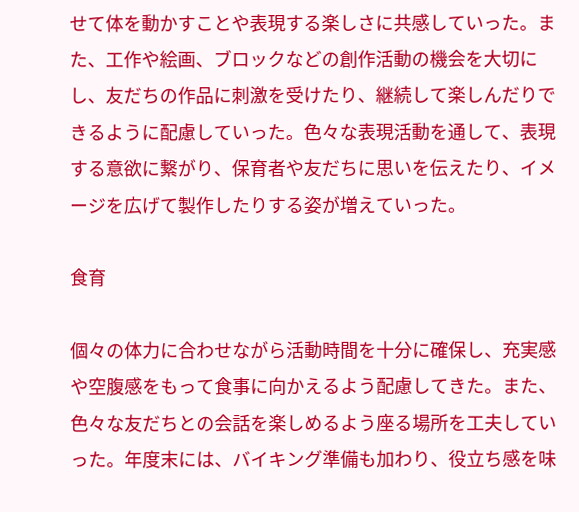せて体を動かすことや表現する楽しさに共感していった。また、工作や絵画、ブロックなどの創作活動の機会を大切にし、友だちの作品に刺激を受けたり、継続して楽しんだりできるように配慮していった。色々な表現活動を通して、表現する意欲に繋がり、保育者や友だちに思いを伝えたり、イメージを広げて製作したりする姿が増えていった。

食育

個々の体力に合わせながら活動時間を十分に確保し、充実感や空腹感をもって食事に向かえるよう配慮してきた。また、色々な友だちとの会話を楽しめるよう座る場所を工夫していった。年度末には、バイキング準備も加わり、役立ち感を味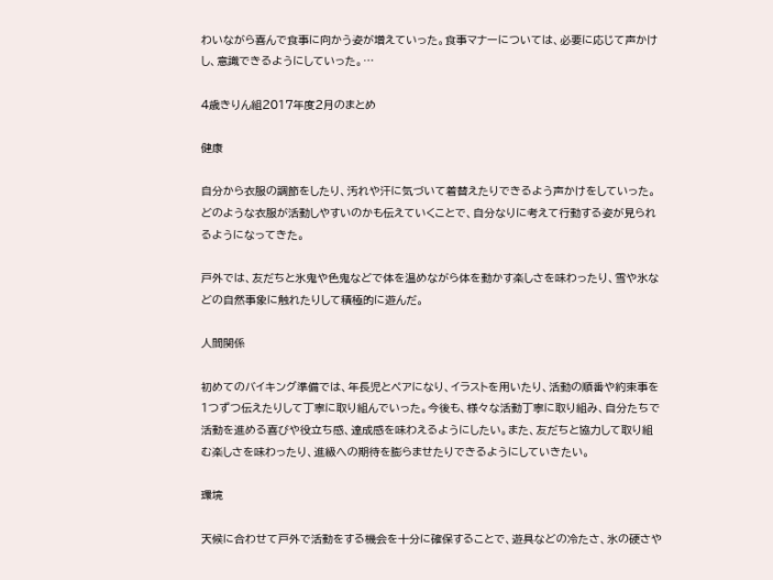わいながら喜んで食事に向かう姿が増えていった。食事マナーについては、必要に応じて声かけし、意識できるようにしていった。…

4歳きりん組2017年度2月のまとめ

健康

自分から衣服の調節をしたり、汚れや汗に気づいて着替えたりできるよう声かけをしていった。どのような衣服が活動しやすいのかも伝えていくことで、自分なりに考えて行動する姿が見られるようになってきた。

戸外では、友だちと氷鬼や色鬼などで体を温めながら体を動かす楽しさを味わったり、雪や氷などの自然事象に触れたりして積極的に遊んだ。

人間関係

初めてのバイキング準備では、年長児とペアになり、イラストを用いたり、活動の順番や約束事を1つずつ伝えたりして丁寧に取り組んでいった。今後も、様々な活動丁寧に取り組み、自分たちで活動を進める喜びや役立ち感、達成感を味わえるようにしたい。また、友だちと協力して取り組む楽しさを味わったり、進級への期待を膨らませたりできるようにしていきたい。

環境

天候に合わせて戸外で活動をする機会を十分に確保することで、遊具などの冷たさ、氷の硬さや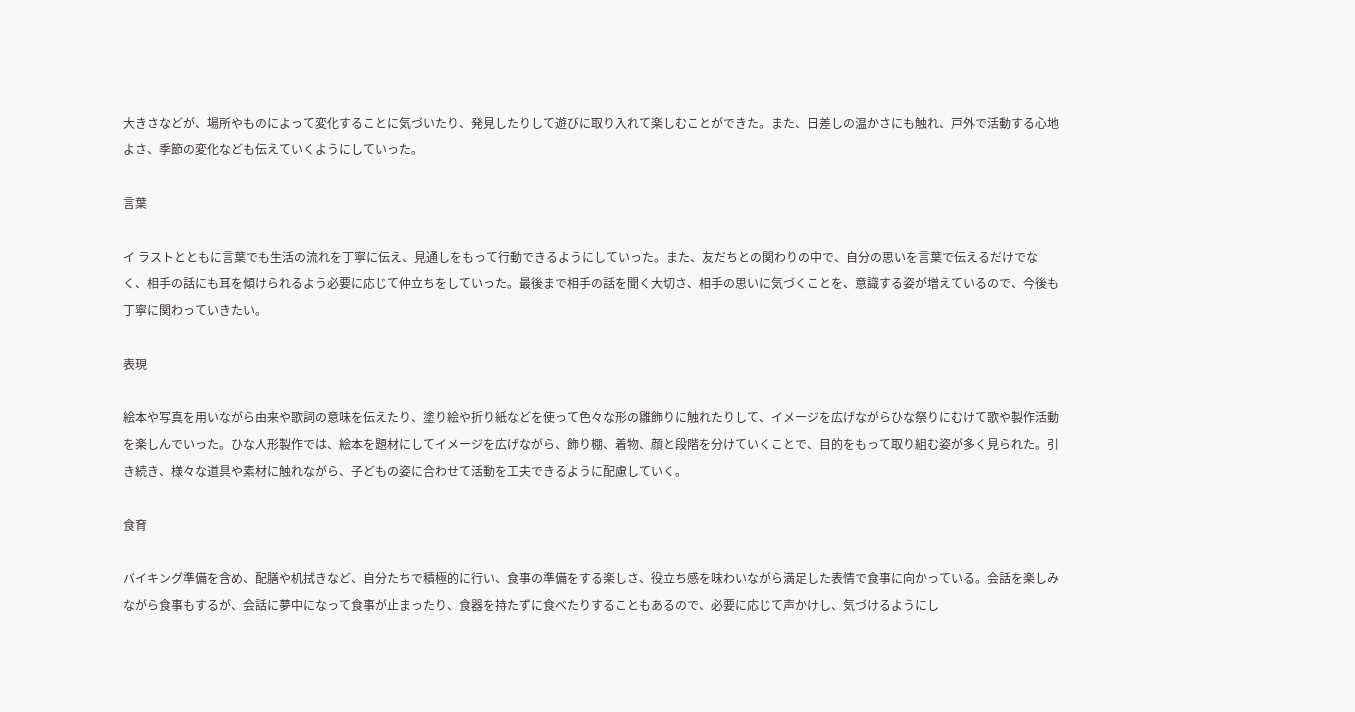大きさなどが、場所やものによって変化することに気づいたり、発見したりして遊びに取り入れて楽しむことができた。また、日差しの温かさにも触れ、戸外で活動する心地よさ、季節の変化なども伝えていくようにしていった。

言葉

イ ラストとともに言葉でも生活の流れを丁寧に伝え、見通しをもって行動できるようにしていった。また、友だちとの関わりの中で、自分の思いを言葉で伝えるだけでなく、相手の話にも耳を傾けられるよう必要に応じて仲立ちをしていった。最後まで相手の話を聞く大切さ、相手の思いに気づくことを、意識する姿が増えているので、今後も丁寧に関わっていきたい。

表現

絵本や写真を用いながら由来や歌詞の意味を伝えたり、塗り絵や折り紙などを使って色々な形の雛飾りに触れたりして、イメージを広げながらひな祭りにむけて歌や製作活動を楽しんでいった。ひな人形製作では、絵本を題材にしてイメージを広げながら、飾り棚、着物、顔と段階を分けていくことで、目的をもって取り組む姿が多く見られた。引き続き、様々な道具や素材に触れながら、子どもの姿に合わせて活動を工夫できるように配慮していく。

食育

バイキング準備を含め、配膳や机拭きなど、自分たちで積極的に行い、食事の準備をする楽しさ、役立ち感を味わいながら満足した表情で食事に向かっている。会話を楽しみながら食事もするが、会話に夢中になって食事が止まったり、食器を持たずに食べたりすることもあるので、必要に応じて声かけし、気づけるようにし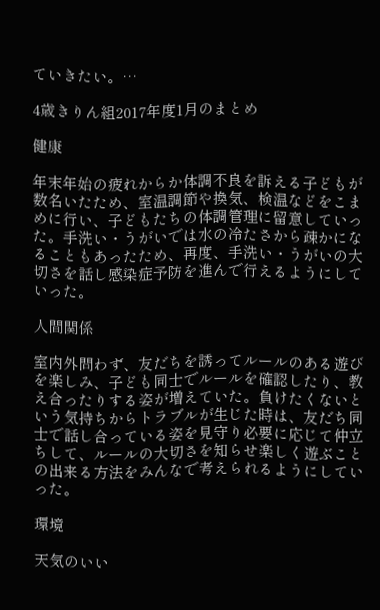ていきたい。…

4歳きりん組2017年度1月のまとめ

健康

年末年始の疲れからか体調不良を訴える子どもが数名いたため、室温調節や換気、検温などをこまめに行い、子どもたちの体調管理に留意していった。手洗い・うがいでは水の冷たさから疎かになることもあったため、再度、手洗い・うがいの大切さを話し感染症予防を進んで行えるようにしていった。

人間関係

室内外問わず、友だちを誘ってルールのある遊びを楽しみ、子ども同士でルールを確認したり、教え合ったりする姿が増えていた。負けたくないという気持ちからトラブルが生じた時は、友だち同士で話し合っている姿を見守り必要に応じて仲立ちして、ルールの大切さを知らせ楽しく遊ぶことの出来る方法をみんなで考えられるようにしていった。

環境

天気のいい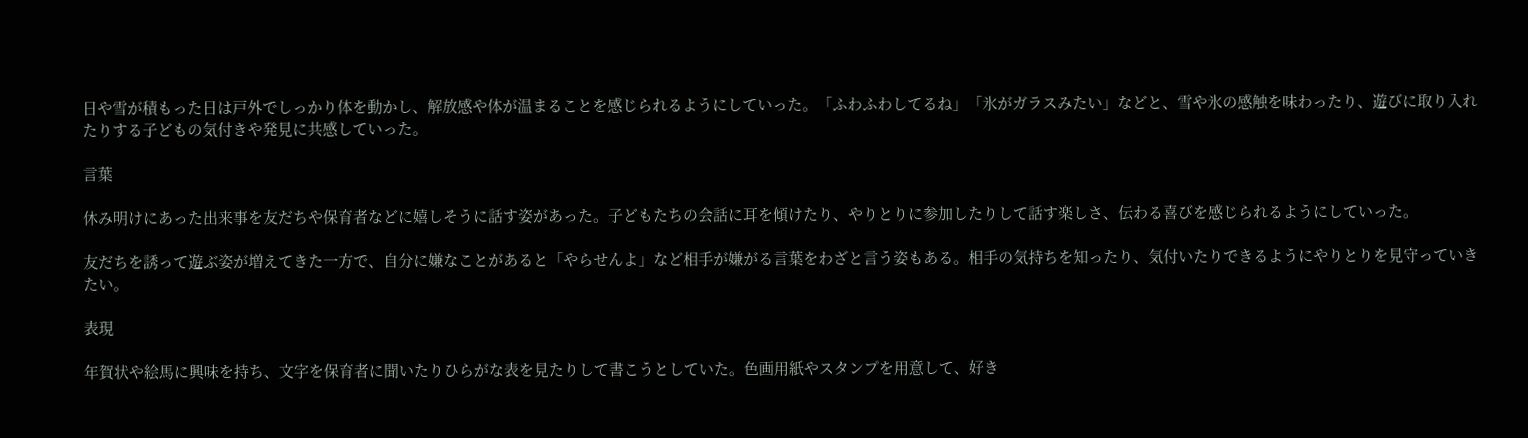日や雪が積もった日は戸外でしっかり体を動かし、解放感や体が温まることを感じられるようにしていった。「ふわふわしてるね」「氷がガラスみたい」などと、雪や氷の感触を味わったり、遊びに取り入れたりする子どもの気付きや発見に共感していった。

言葉

休み明けにあった出来事を友だちや保育者などに嬉しそうに話す姿があった。子どもたちの会話に耳を傾けたり、やりとりに参加したりして話す楽しさ、伝わる喜びを感じられるようにしていった。

友だちを誘って遊ぶ姿が増えてきた一方で、自分に嫌なことがあると「やらせんよ」など相手が嫌がる言葉をわざと言う姿もある。相手の気持ちを知ったり、気付いたりできるようにやりとりを見守っていきたい。

表現

年賀状や絵馬に興味を持ち、文字を保育者に聞いたりひらがな表を見たりして書こうとしていた。色画用紙やスタンプを用意して、好き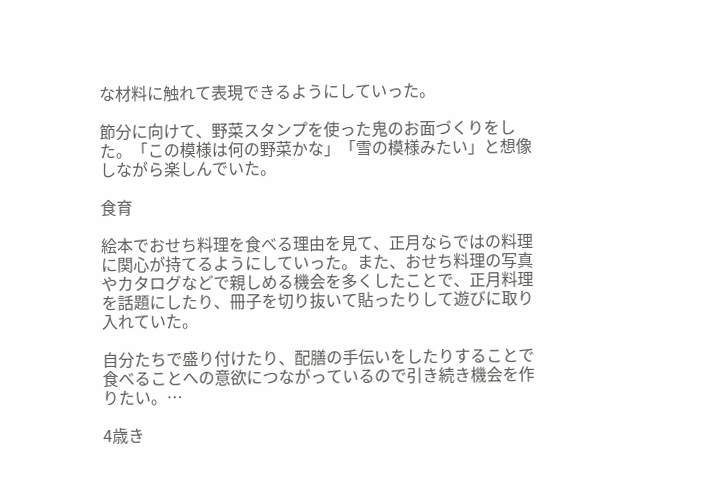な材料に触れて表現できるようにしていった。

節分に向けて、野菜スタンプを使った鬼のお面づくりをした。「この模様は何の野菜かな」「雪の模様みたい」と想像しながら楽しんでいた。

食育

絵本でおせち料理を食べる理由を見て、正月ならではの料理に関心が持てるようにしていった。また、おせち料理の写真やカタログなどで親しめる機会を多くしたことで、正月料理を話題にしたり、冊子を切り抜いて貼ったりして遊びに取り入れていた。

自分たちで盛り付けたり、配膳の手伝いをしたりすることで食べることへの意欲につながっているので引き続き機会を作りたい。…

4歳き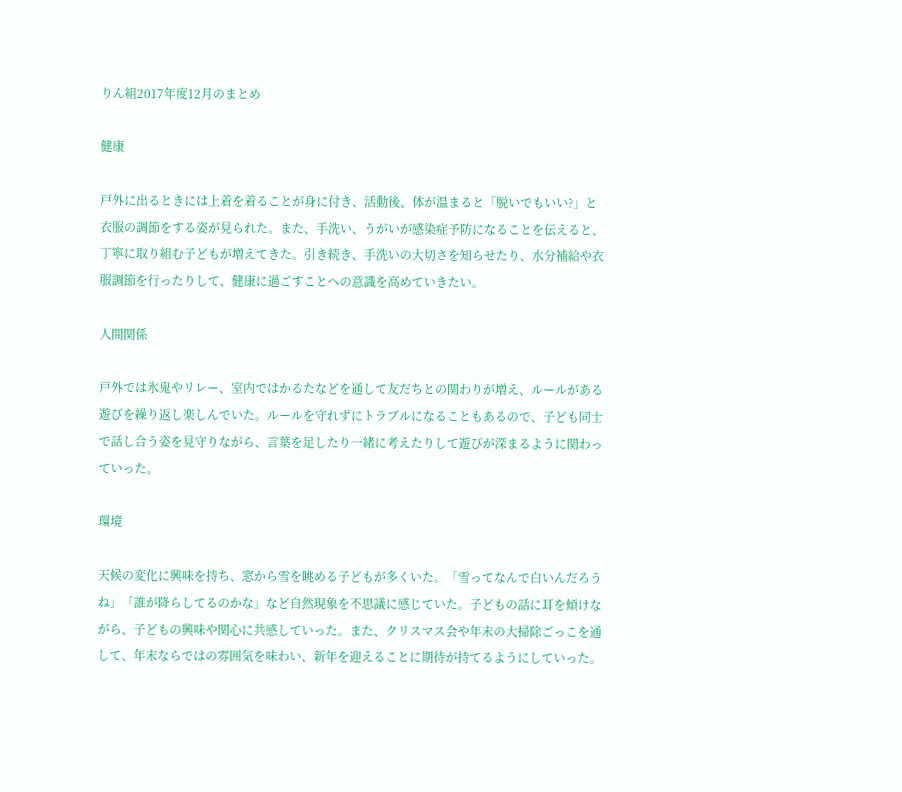りん組2017年度12月のまとめ

健康

戸外に出るときには上着を着ることが身に付き、活動後、体が温まると「脱いでもいい?」と衣服の調節をする姿が見られた。また、手洗い、うがいが感染症予防になることを伝えると、丁寧に取り組む子どもが増えてきた。引き続き、手洗いの大切さを知らせたり、水分補給や衣服調節を行ったりして、健康に過ごすことへの意識を高めていきたい。

人間関係

戸外では氷鬼やリレー、室内ではかるたなどを通して友だちとの関わりが増え、ルールがある遊びを繰り返し楽しんでいた。ルールを守れずにトラブルになることもあるので、子ども同士で話し合う姿を見守りながら、言葉を足したり一緒に考えたりして遊びが深まるように関わっていった。

環境

天候の変化に興味を持ち、窓から雪を眺める子どもが多くいた。「雪ってなんで白いんだろうね」「誰が降らしてるのかな」など自然現象を不思議に感じていた。子どもの話に耳を傾けながら、子どもの興味や関心に共感していった。また、クリスマス会や年末の大掃除ごっこを通して、年末ならではの雰囲気を味わい、新年を迎えることに期待が持てるようにしていった。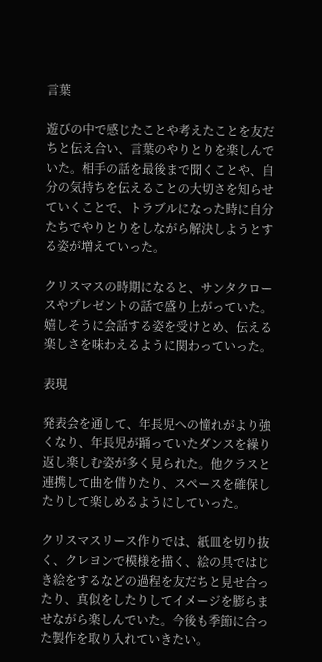言葉

遊びの中で感じたことや考えたことを友だちと伝え合い、言葉のやりとりを楽しんでいた。相手の話を最後まで聞くことや、自分の気持ちを伝えることの大切さを知らせていくことで、トラブルになった時に自分たちでやりとりをしながら解決しようとする姿が増えていった。

クリスマスの時期になると、サンタクロースやプレゼントの話で盛り上がっていた。嬉しそうに会話する姿を受けとめ、伝える楽しさを味わえるように関わっていった。

表現

発表会を通して、年長児への憧れがより強くなり、年長児が踊っていたダンスを繰り返し楽しむ姿が多く見られた。他クラスと連携して曲を借りたり、スペースを確保したりして楽しめるようにしていった。

クリスマスリース作りでは、紙皿を切り抜く、クレヨンで模様を描く、絵の具ではじき絵をするなどの過程を友だちと見せ合ったり、真似をしたりしてイメージを膨らませながら楽しんでいた。今後も季節に合った製作を取り入れていきたい。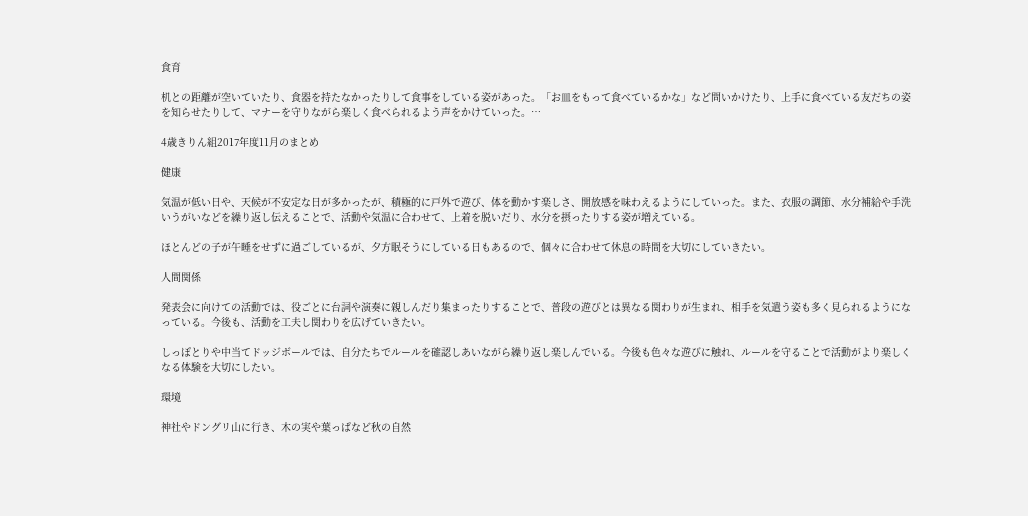食育

机との距離が空いていたり、食器を持たなかったりして食事をしている姿があった。「お皿をもって食べているかな」など問いかけたり、上手に食べている友だちの姿を知らせたりして、マナーを守りながら楽しく食べられるよう声をかけていった。…

4歳きりん組2017年度11月のまとめ

健康

気温が低い日や、天候が不安定な日が多かったが、積極的に戸外で遊び、体を動かす楽しさ、開放感を味わえるようにしていった。また、衣服の調節、水分補給や手洗いうがいなどを繰り返し伝えることで、活動や気温に合わせて、上着を脱いだり、水分を摂ったりする姿が増えている。

ほとんどの子が午睡をせずに過ごしているが、夕方眠そうにしている日もあるので、個々に合わせて休息の時間を大切にしていきたい。

人間関係

発表会に向けての活動では、役ごとに台詞や演奏に親しんだり集まったりすることで、普段の遊びとは異なる関わりが生まれ、相手を気遣う姿も多く見られるようになっている。今後も、活動を工夫し関わりを広げていきたい。

しっぽとりや中当てドッジボールでは、自分たちでルールを確認しあいながら繰り返し楽しんでいる。今後も色々な遊びに触れ、ルールを守ることで活動がより楽しくなる体験を大切にしたい。

環境

神社やドングリ山に行き、木の実や葉っぱなど秋の自然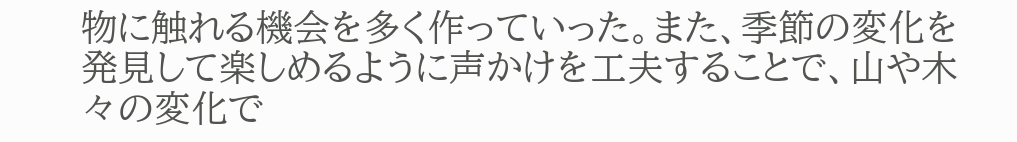物に触れる機会を多く作っていった。また、季節の変化を発見して楽しめるように声かけを工夫することで、山や木々の変化で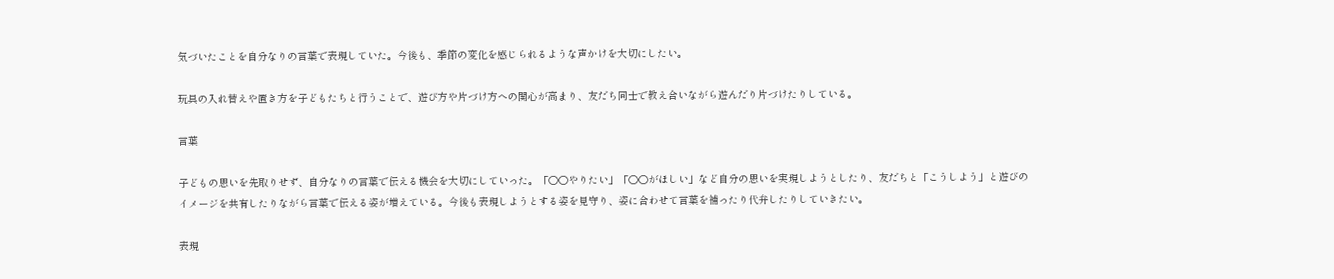気づいたことを自分なりの言葉で表現していた。今後も、季節の変化を感じられるような声かけを大切にしたい。

玩具の入れ替えや置き方を子どもたちと行うことで、遊び方や片づけ方への関心が高まり、友だち同士で教え合いながら遊んだり片づけたりしている。

言葉

子どもの思いを先取りせず、自分なりの言葉で伝える機会を大切にしていった。「○○やりたい」「○○がほしい」など自分の思いを実現しようとしたり、友だちと「こうしよう」と遊びのイメージを共有したりながら言葉で伝える姿が増えている。今後も表現しようとする姿を見守り、姿に合わせて言葉を補ったり代弁したりしていきたい。

表現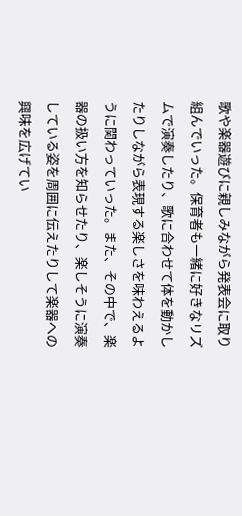歌や楽器遊びに親しみながら発表会に取り組んでいった。保育者も一緒に好きなリズムで演奏したり、歌に合わせて体を動かしたりしながら表現する楽しさを味わえるように関わっていった。また、その中で、楽器の扱い方を知らせたり、楽しそうに演奏している姿を周囲に伝えたりして楽器への興味を広げてい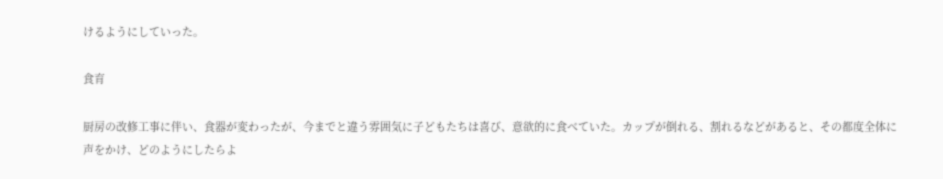けるようにしていった。

食育

厨房の改修工事に伴い、食器が変わったが、今までと違う雰囲気に子どもたちは喜び、意欲的に食べていた。カップが倒れる、割れるなどがあると、その都度全体に声をかけ、どのようにしたらよ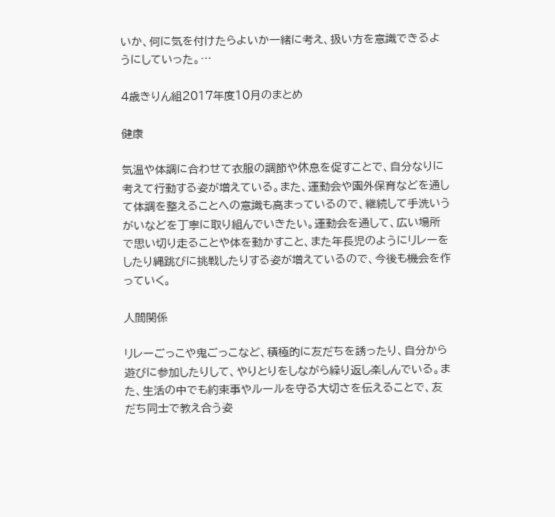いか、何に気を付けたらよいか一緒に考え、扱い方を意識できるようにしていった。…

4歳きりん組2017年度10月のまとめ

健康

気温や体調に合わせて衣服の調節や休息を促すことで、自分なりに考えて行動する姿が増えている。また、運動会や園外保育などを通して体調を整えることへの意識も高まっているので、継続して手洗いうがいなどを丁寧に取り組んでいきたい。運動会を通して、広い場所で思い切り走ることや体を動かすこと、また年長児のようにリレーをしたり縄跳びに挑戦したりする姿が増えているので、今後も機会を作っていく。

人間関係

リレーごっこや鬼ごっこなど、積極的に友だちを誘ったり、自分から遊びに参加したりして、やりとりをしながら繰り返し楽しんでいる。また、生活の中でも約束事やルールを守る大切さを伝えることで、友だち同士で教え合う姿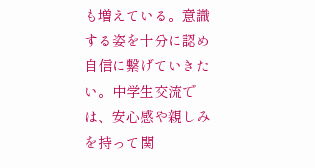も増えている。意識する姿を十分に認め自信に繋げていきたい。中学生交流では、安心感や親しみを持って関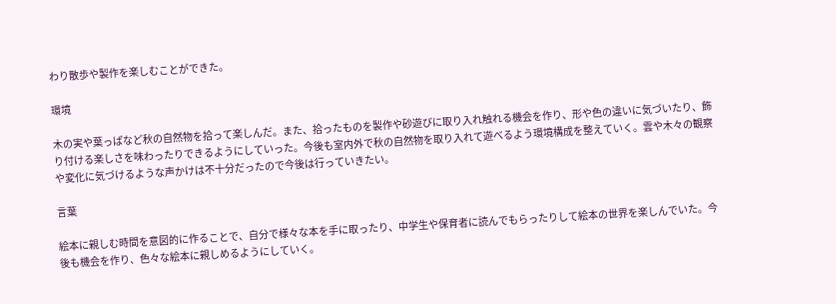わり散歩や製作を楽しむことができた。

環境

木の実や葉っぱなど秋の自然物を拾って楽しんだ。また、拾ったものを製作や砂遊びに取り入れ触れる機会を作り、形や色の違いに気づいたり、飾り付ける楽しさを味わったりできるようにしていった。今後も室内外で秋の自然物を取り入れて遊べるよう環境構成を整えていく。雲や木々の観察や変化に気づけるような声かけは不十分だったので今後は行っていきたい。

言葉

絵本に親しむ時間を意図的に作ることで、自分で様々な本を手に取ったり、中学生や保育者に読んでもらったりして絵本の世界を楽しんでいた。今後も機会を作り、色々な絵本に親しめるようにしていく。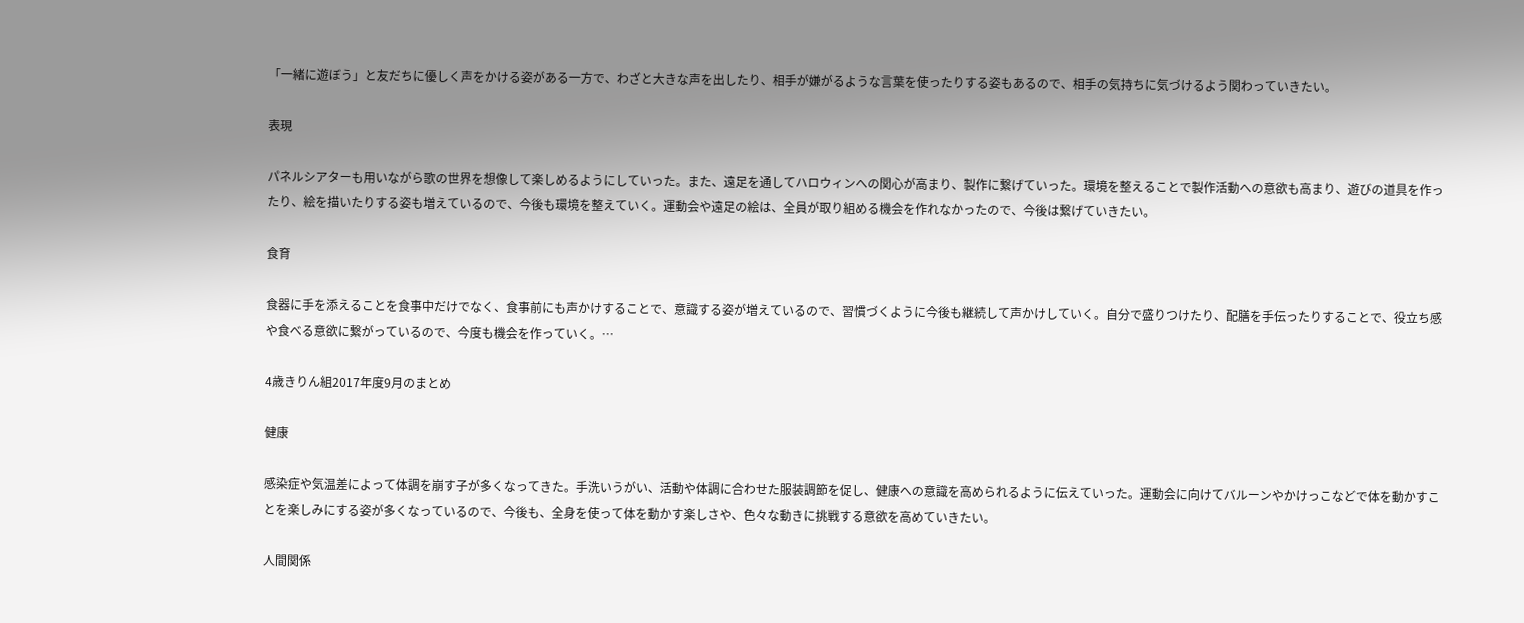「一緒に遊ぼう」と友だちに優しく声をかける姿がある一方で、わざと大きな声を出したり、相手が嫌がるような言葉を使ったりする姿もあるので、相手の気持ちに気づけるよう関わっていきたい。

表現

パネルシアターも用いながら歌の世界を想像して楽しめるようにしていった。また、遠足を通してハロウィンへの関心が高まり、製作に繋げていった。環境を整えることで製作活動への意欲も高まり、遊びの道具を作ったり、絵を描いたりする姿も増えているので、今後も環境を整えていく。運動会や遠足の絵は、全員が取り組める機会を作れなかったので、今後は繋げていきたい。

食育

食器に手を添えることを食事中だけでなく、食事前にも声かけすることで、意識する姿が増えているので、習慣づくように今後も継続して声かけしていく。自分で盛りつけたり、配膳を手伝ったりすることで、役立ち感や食べる意欲に繋がっているので、今度も機会を作っていく。…

4歳きりん組2017年度9月のまとめ

健康

感染症や気温差によって体調を崩す子が多くなってきた。手洗いうがい、活動や体調に合わせた服装調節を促し、健康への意識を高められるように伝えていった。運動会に向けてバルーンやかけっこなどで体を動かすことを楽しみにする姿が多くなっているので、今後も、全身を使って体を動かす楽しさや、色々な動きに挑戦する意欲を高めていきたい。

人間関係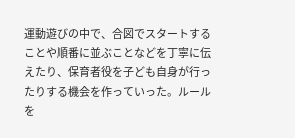運動遊びの中で、合図でスタートすることや順番に並ぶことなどを丁寧に伝えたり、保育者役を子ども自身が行ったりする機会を作っていった。ルールを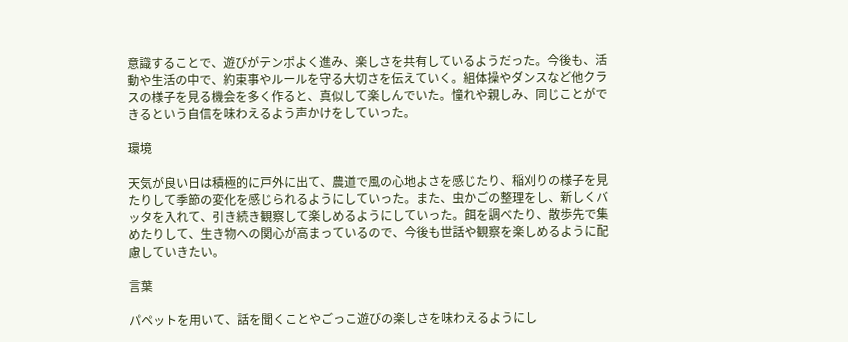意識することで、遊びがテンポよく進み、楽しさを共有しているようだった。今後も、活動や生活の中で、約束事やルールを守る大切さを伝えていく。組体操やダンスなど他クラスの様子を見る機会を多く作ると、真似して楽しんでいた。憧れや親しみ、同じことができるという自信を味わえるよう声かけをしていった。

環境

天気が良い日は積極的に戸外に出て、農道で風の心地よさを感じたり、稲刈りの様子を見たりして季節の変化を感じられるようにしていった。また、虫かごの整理をし、新しくバッタを入れて、引き続き観察して楽しめるようにしていった。餌を調べたり、散歩先で集めたりして、生き物への関心が高まっているので、今後も世話や観察を楽しめるように配慮していきたい。

言葉

パペットを用いて、話を聞くことやごっこ遊びの楽しさを味わえるようにし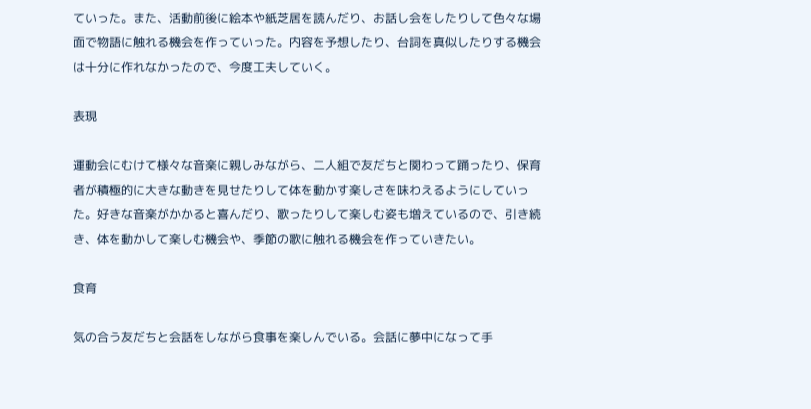ていった。また、活動前後に絵本や紙芝居を読んだり、お話し会をしたりして色々な場面で物語に触れる機会を作っていった。内容を予想したり、台詞を真似したりする機会は十分に作れなかったので、今度工夫していく。

表現

運動会にむけて様々な音楽に親しみながら、二人組で友だちと関わって踊ったり、保育者が積極的に大きな動きを見せたりして体を動かす楽しさを味わえるようにしていった。好きな音楽がかかると喜んだり、歌ったりして楽しむ姿も増えているので、引き続き、体を動かして楽しむ機会や、季節の歌に触れる機会を作っていきたい。

食育

気の合う友だちと会話をしながら食事を楽しんでいる。会話に夢中になって手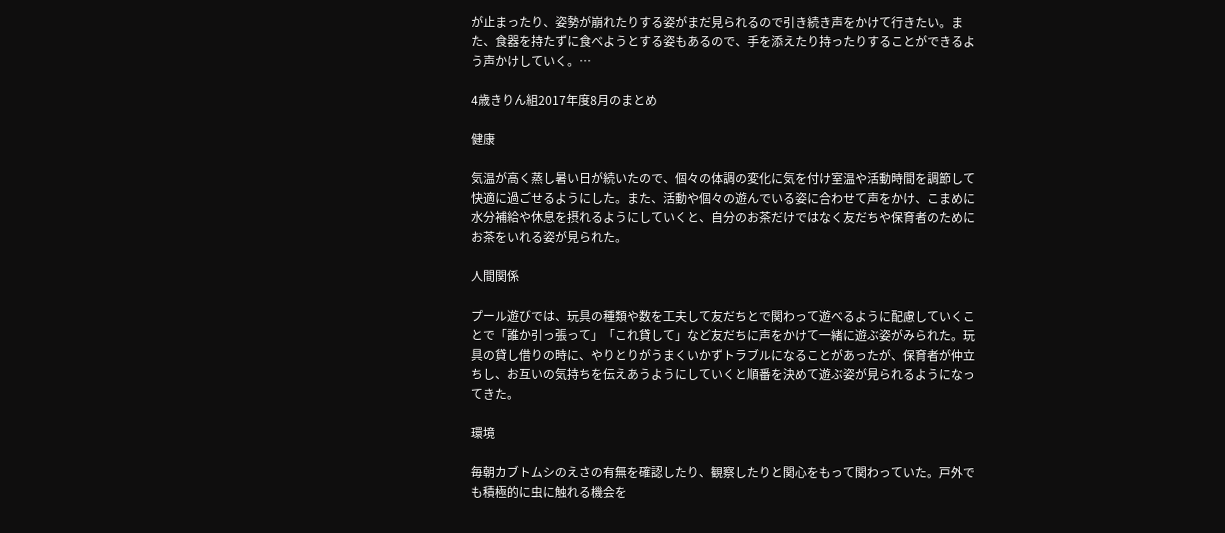が止まったり、姿勢が崩れたりする姿がまだ見られるので引き続き声をかけて行きたい。また、食器を持たずに食べようとする姿もあるので、手を添えたり持ったりすることができるよう声かけしていく。…

4歳きりん組2017年度8月のまとめ

健康

気温が高く蒸し暑い日が続いたので、個々の体調の変化に気を付け室温や活動時間を調節して快適に過ごせるようにした。また、活動や個々の遊んでいる姿に合わせて声をかけ、こまめに水分補給や休息を摂れるようにしていくと、自分のお茶だけではなく友だちや保育者のためにお茶をいれる姿が見られた。

人間関係

プール遊びでは、玩具の種類や数を工夫して友だちとで関わって遊べるように配慮していくことで「誰か引っ張って」「これ貸して」など友だちに声をかけて一緒に遊ぶ姿がみられた。玩具の貸し借りの時に、やりとりがうまくいかずトラブルになることがあったが、保育者が仲立ちし、お互いの気持ちを伝えあうようにしていくと順番を決めて遊ぶ姿が見られるようになってきた。

環境

毎朝カブトムシのえさの有無を確認したり、観察したりと関心をもって関わっていた。戸外でも積極的に虫に触れる機会を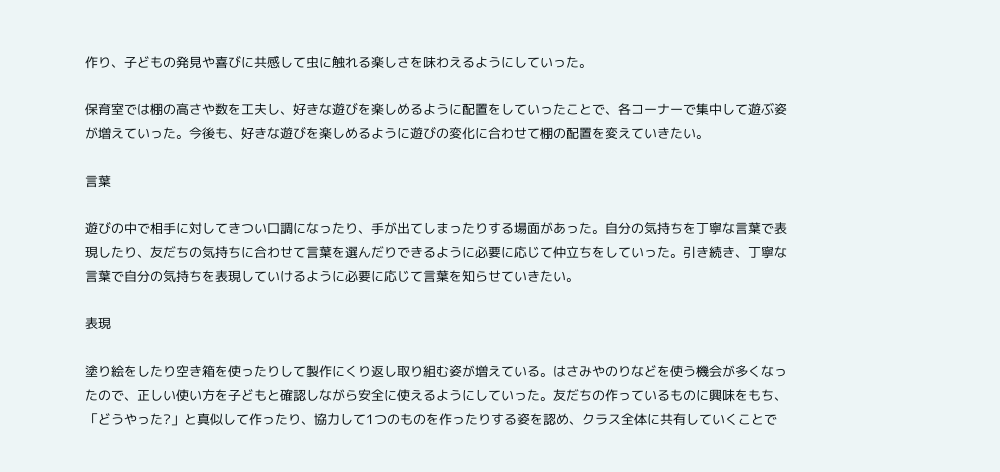作り、子どもの発見や喜びに共感して虫に触れる楽しさを味わえるようにしていった。

保育室では棚の高さや数を工夫し、好きな遊びを楽しめるように配置をしていったことで、各コーナーで集中して遊ぶ姿が増えていった。今後も、好きな遊びを楽しめるように遊びの変化に合わせて棚の配置を変えていきたい。

言葉

遊びの中で相手に対してきつい口調になったり、手が出てしまったりする場面があった。自分の気持ちを丁寧な言葉で表現したり、友だちの気持ちに合わせて言葉を選んだりできるように必要に応じて仲立ちをしていった。引き続き、丁寧な言葉で自分の気持ちを表現していけるように必要に応じて言葉を知らせていきたい。

表現

塗り絵をしたり空き箱を使ったりして製作にくり返し取り組む姿が増えている。はさみやのりなどを使う機会が多くなったので、正しい使い方を子どもと確認しながら安全に使えるようにしていった。友だちの作っているものに興味をもち、「どうやった?」と真似して作ったり、協力して1つのものを作ったりする姿を認め、クラス全体に共有していくことで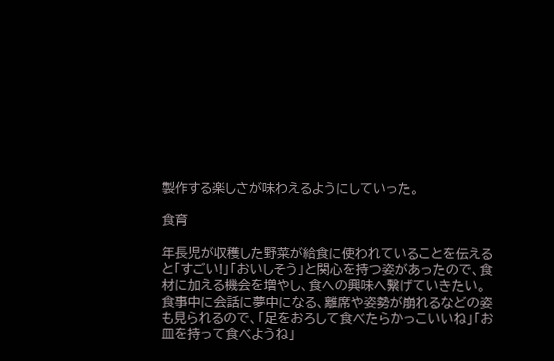製作する楽しさが味わえるようにしていった。

食育

年長児が収穫した野菜が給食に使われていることを伝えると「すごい!」「おいしそう」と関心を持つ姿があったので、食材に加える機会を増やし、食への興味へ繋げていきたい。食事中に会話に夢中になる、離席や姿勢が崩れるなどの姿も見られるので、「足をおろして食べたらかっこいいね」「お皿を持って食べようね」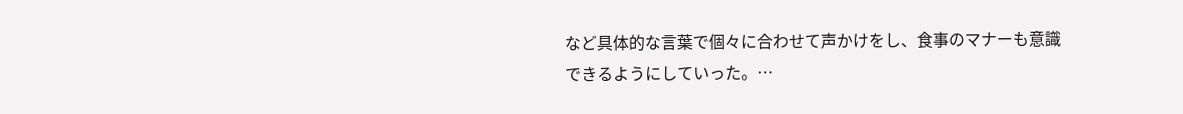など具体的な言葉で個々に合わせて声かけをし、食事のマナーも意識できるようにしていった。…